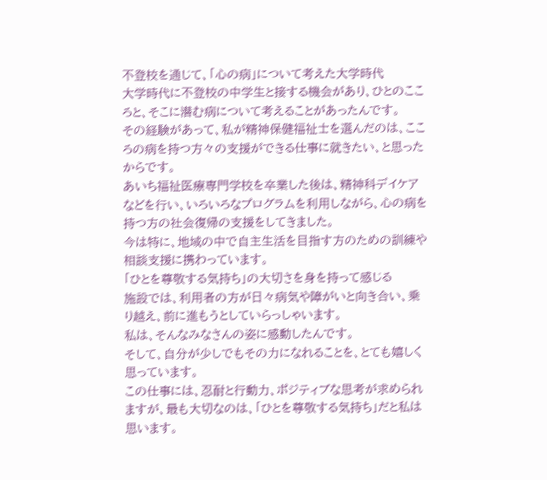不登校を通じて、「心の病」について考えた大学時代
大学時代に不登校の中学生と接する機会があり、ひとのこころと、そこに潜む病について考えることがあったんです。
その経験があって、私が精神保健福祉士を選んだのは、こころの病を持つ方々の支援ができる仕事に就きたい、と思ったからです。
あいち福祉医療専門学校を卒業した後は、精神科デイケアなどを行い、いろいろなプログラムを利用しながら、心の病を持つ方の社会復帰の支援をしてきました。
今は特に、地域の中で自主生活を目指す方のための訓練や相談支援に携わっています。
「ひとを尊敬する気持ち」の大切さを身を持って感じる
施設では、利用者の方が日々病気や障がいと向き合い、乗り越え、前に進もうとしていらっしゃいます。
私は、そんなみなさんの姿に感動したんです。
そして、自分が少しでもその力になれることを、とても嬉しく思っています。
この仕事には、忍耐と行動力、ポジティブな思考が求められますが、最も大切なのは、「ひとを尊敬する気持ち」だと私は思います。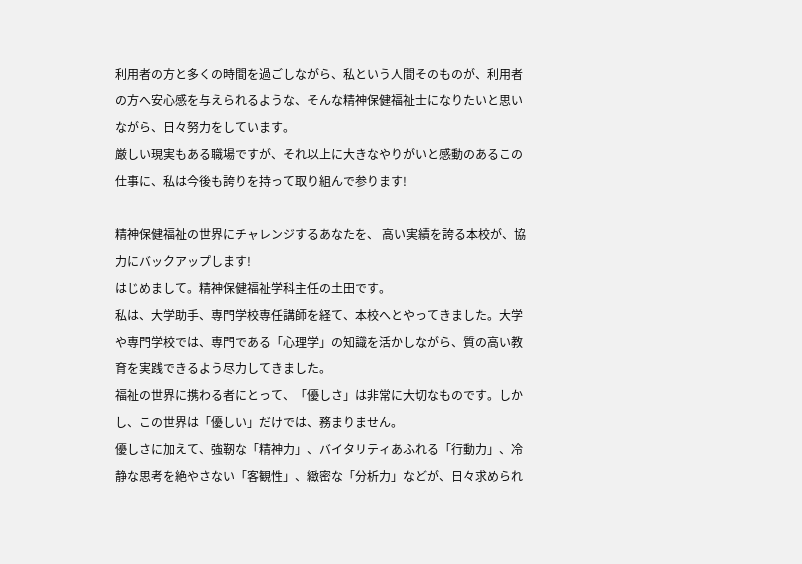利用者の方と多くの時間を過ごしながら、私という人間そのものが、利用者の方へ安心感を与えられるような、そんな精神保健福祉士になりたいと思いながら、日々努力をしています。
厳しい現実もある職場ですが、それ以上に大きなやりがいと感動のあるこの仕事に、私は今後も誇りを持って取り組んで参ります!

精神保健福祉の世界にチャレンジするあなたを、 高い実績を誇る本校が、協力にバックアップします!
はじめまして。精神保健福祉学科主任の土田です。
私は、大学助手、専門学校専任講師を経て、本校へとやってきました。大学や専門学校では、専門である「心理学」の知識を活かしながら、質の高い教育を実践できるよう尽力してきました。
福祉の世界に携わる者にとって、「優しさ」は非常に大切なものです。しかし、この世界は「優しい」だけでは、務まりません。
優しさに加えて、強靭な「精神力」、バイタリティあふれる「行動力」、冷静な思考を絶やさない「客観性」、緻密な「分析力」などが、日々求められ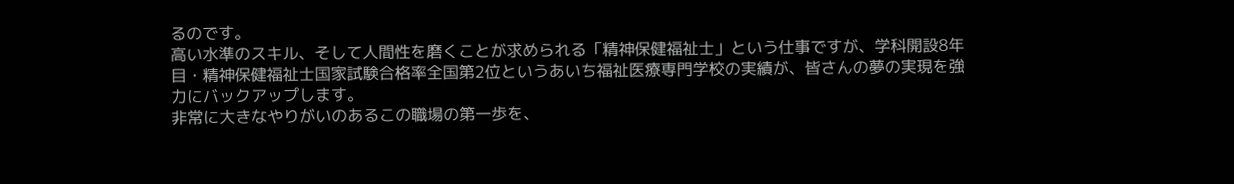るのです。
高い水準のスキル、そして人間性を磨くことが求められる「精神保健福祉士」という仕事ですが、学科開設8年目・精神保健福祉士国家試験合格率全国第2位というあいち福祉医療専門学校の実績が、皆さんの夢の実現を強力にバックアップします。
非常に大きなやりがいのあるこの職場の第一歩を、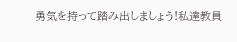勇気を持って踏み出しましょう!私達教員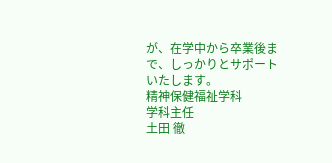が、在学中から卒業後まで、しっかりとサポートいたします。
精神保健福祉学科
学科主任
土田 徹